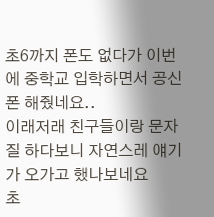초6까지 폰도 없다가 이번에 중학교 입학하면서 공신폰 해줬네요..
이래저래 친구들이랑 문자질 하다보니 자연스레 얘기가 오가고 했나보네요
초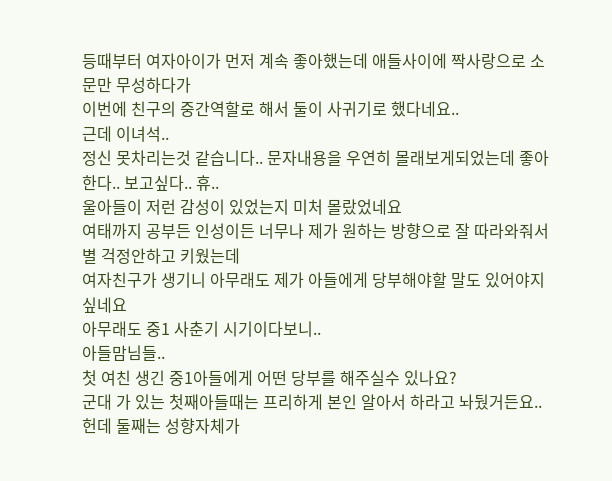등때부터 여자아이가 먼저 계속 좋아했는데 애들사이에 짝사랑으로 소문만 무성하다가
이번에 친구의 중간역할로 해서 둘이 사귀기로 했다네요..
근데 이녀석..
정신 못차리는것 같습니다.. 문자내용을 우연히 몰래보게되었는데 좋아한다.. 보고싶다.. 휴..
울아들이 저런 감성이 있었는지 미처 몰랐었네요
여태까지 공부든 인성이든 너무나 제가 원하는 방향으로 잘 따라와줘서 별 걱정안하고 키웠는데
여자친구가 생기니 아무래도 제가 아들에게 당부해야할 말도 있어야지 싶네요
아무래도 중1 사춘기 시기이다보니..
아들맘님들..
첫 여친 생긴 중1아들에게 어떤 당부를 해주실수 있나요?
군대 가 있는 첫째아들때는 프리하게 본인 알아서 하라고 놔뒀거든요..
헌데 둘째는 성향자체가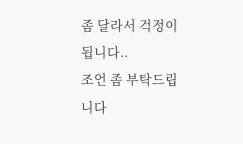좀 달라서 걱정이 됩니다..
조언 좀 부탁드립니다